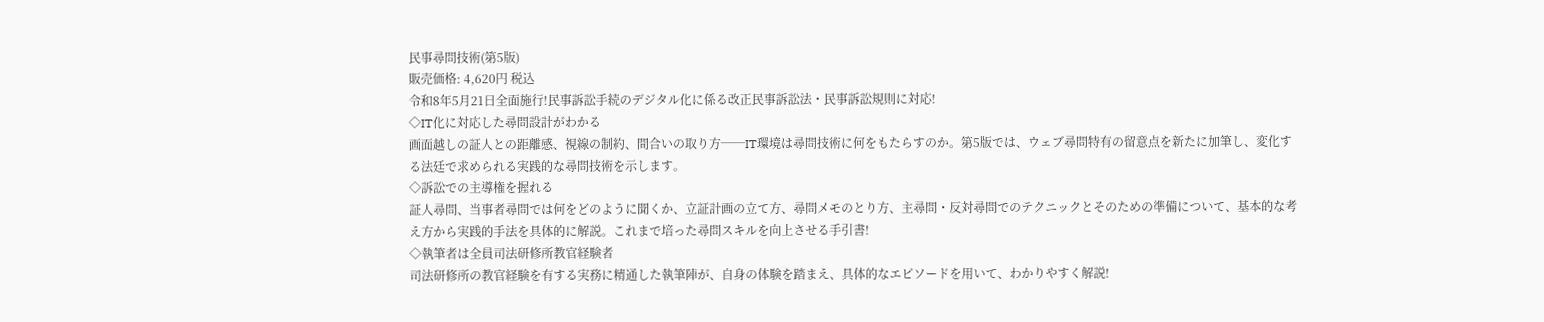民事尋問技術(第5版)
販売価格: 4,620円 税込
令和8年5月21日全面施行!民事訴訟手続のデジタル化に係る改正民事訴訟法・民事訴訟規則に対応!
◇IT化に対応した尋問設計がわかる
画面越しの証人との距離感、視線の制約、間合いの取り方──IT環境は尋問技術に何をもたらすのか。第5版では、ウェブ尋問特有の留意点を新たに加筆し、変化する法廷で求められる実践的な尋問技術を示します。
◇訴訟での主導権を握れる
証人尋問、当事者尋問では何をどのように聞くか、立証計画の立て方、尋問メモのとり方、主尋問・反対尋問でのテクニックとそのための準備について、基本的な考え方から実践的手法を具体的に解説。これまで培った尋問スキルを向上させる手引書!
◇執筆者は全員司法研修所教官経験者
司法研修所の教官経験を有する実務に精通した執筆陣が、自身の体験を踏まえ、具体的なエピソードを用いて、わかりやすく解説!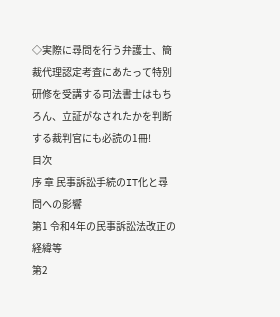◇実際に尋問を行う弁護士、簡裁代理認定考査にあたって特別研修を受講する司法書士はもちろん、立証がなされたかを判断する裁判官にも必読の1冊!
目次
序 章 民事訴訟手続のIT化と尋問への影響
第1 令和4年の民事訴訟法改正の経緯等
第2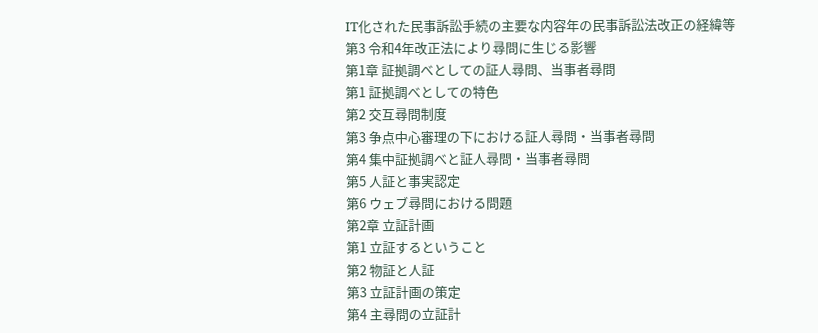IT化された民事訴訟手続の主要な内容年の民事訴訟法改正の経緯等
第3 令和4年改正法により尋問に生じる影響
第1章 証拠調べとしての証人尋問、当事者尋問
第1 証拠調べとしての特色
第2 交互尋問制度
第3 争点中心審理の下における証人尋問・当事者尋問
第4 集中証拠調べと証人尋問・当事者尋問
第5 人証と事実認定
第6 ウェブ尋問における問題
第2章 立証計画
第1 立証するということ
第2 物証と人証
第3 立証計画の策定
第4 主尋問の立証計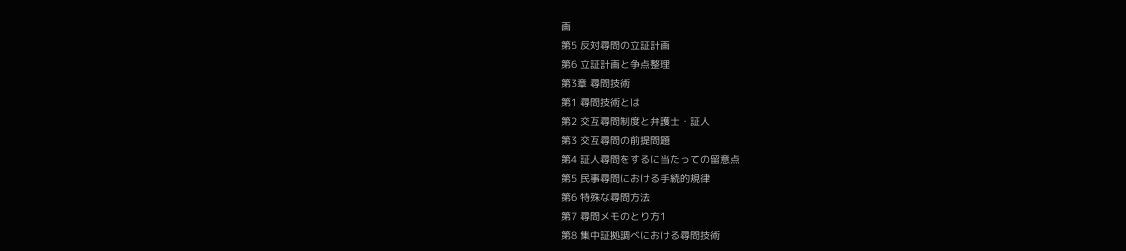画
第5 反対尋問の立証計画
第6 立証計画と争点整理
第3章 尋問技術
第1 尋問技術とは
第2 交互尋問制度と弁護士・証人
第3 交互尋問の前提問題
第4 証人尋問をするに当たっての留意点
第5 民事尋問における手続的規律
第6 特殊な尋問方法
第7 尋問メモのとり方1
第8 集中証拠調べにおける尋問技術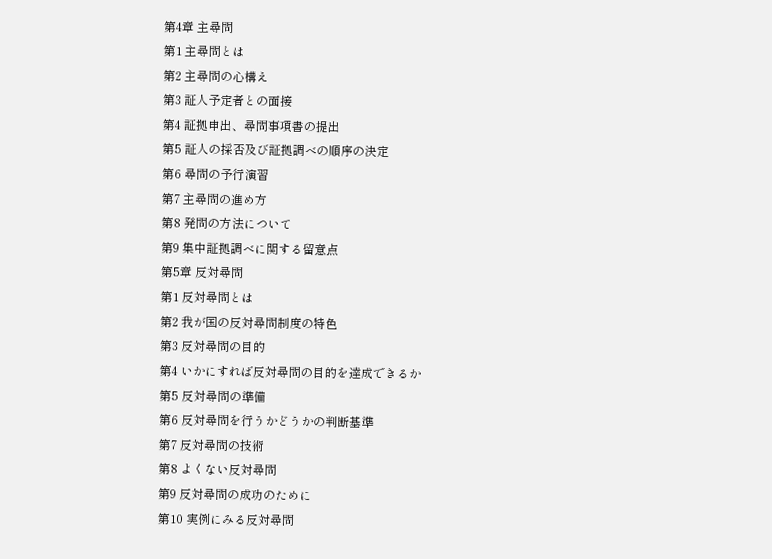第4章 主尋問
第1 主尋問とは
第2 主尋問の心構え
第3 証人予定者との面接
第4 証拠申出、尋問事項書の提出
第5 証人の採否及び証拠調べの順序の決定
第6 尋問の予行演習
第7 主尋問の進め方
第8 発問の方法について
第9 集中証拠調べに関する留意点
第5章 反対尋問
第1 反対尋問とは
第2 我が国の反対尋問制度の特色
第3 反対尋問の目的
第4 いかにすれば反対尋問の目的を達成できるか
第5 反対尋問の準備
第6 反対尋問を行うかどうかの判断基準
第7 反対尋問の技術
第8 よくない反対尋問
第9 反対尋問の成功のために
第10 実例にみる反対尋問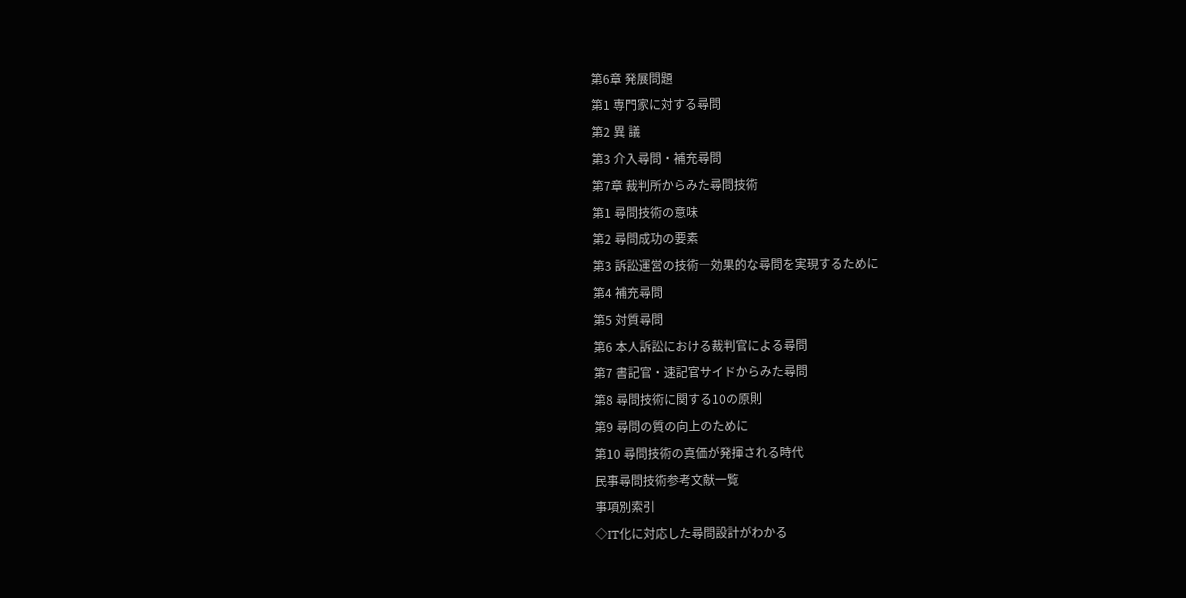第6章 発展問題
第1 専門家に対する尋問
第2 異 議
第3 介入尋問・補充尋問
第7章 裁判所からみた尋問技術
第1 尋問技術の意味
第2 尋問成功の要素
第3 訴訟運営の技術―効果的な尋問を実現するために
第4 補充尋問
第5 対質尋問
第6 本人訴訟における裁判官による尋問
第7 書記官・速記官サイドからみた尋問
第8 尋問技術に関する10の原則
第9 尋問の質の向上のために
第10 尋問技術の真価が発揮される時代
民事尋問技術参考文献一覧
事項別索引
◇IT化に対応した尋問設計がわかる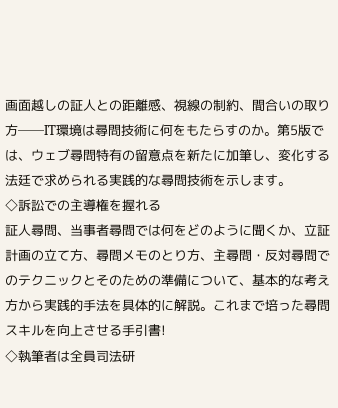画面越しの証人との距離感、視線の制約、間合いの取り方──IT環境は尋問技術に何をもたらすのか。第5版では、ウェブ尋問特有の留意点を新たに加筆し、変化する法廷で求められる実践的な尋問技術を示します。
◇訴訟での主導権を握れる
証人尋問、当事者尋問では何をどのように聞くか、立証計画の立て方、尋問メモのとり方、主尋問・反対尋問でのテクニックとそのための準備について、基本的な考え方から実践的手法を具体的に解説。これまで培った尋問スキルを向上させる手引書!
◇執筆者は全員司法研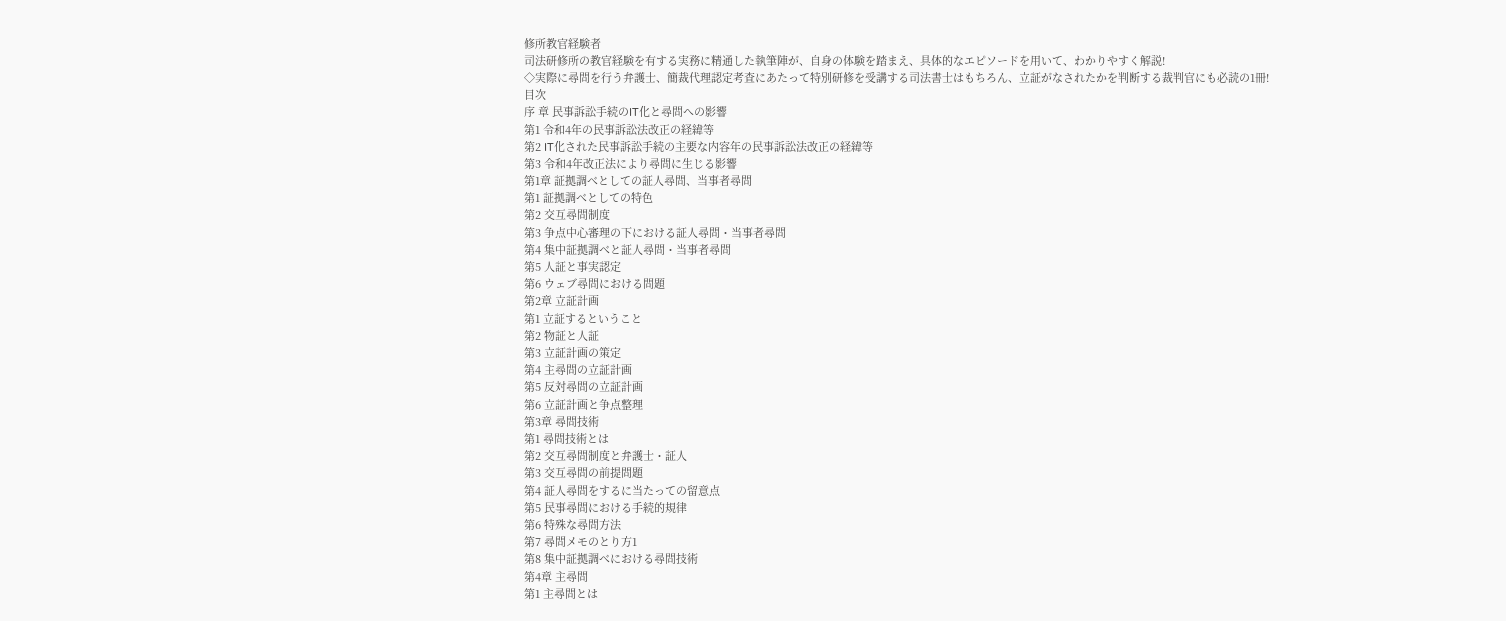修所教官経験者
司法研修所の教官経験を有する実務に精通した執筆陣が、自身の体験を踏まえ、具体的なエピソードを用いて、わかりやすく解説!
◇実際に尋問を行う弁護士、簡裁代理認定考査にあたって特別研修を受講する司法書士はもちろん、立証がなされたかを判断する裁判官にも必読の1冊!
目次
序 章 民事訴訟手続のIT化と尋問への影響
第1 令和4年の民事訴訟法改正の経緯等
第2 IT化された民事訴訟手続の主要な内容年の民事訴訟法改正の経緯等
第3 令和4年改正法により尋問に生じる影響
第1章 証拠調べとしての証人尋問、当事者尋問
第1 証拠調べとしての特色
第2 交互尋問制度
第3 争点中心審理の下における証人尋問・当事者尋問
第4 集中証拠調べと証人尋問・当事者尋問
第5 人証と事実認定
第6 ウェブ尋問における問題
第2章 立証計画
第1 立証するということ
第2 物証と人証
第3 立証計画の策定
第4 主尋問の立証計画
第5 反対尋問の立証計画
第6 立証計画と争点整理
第3章 尋問技術
第1 尋問技術とは
第2 交互尋問制度と弁護士・証人
第3 交互尋問の前提問題
第4 証人尋問をするに当たっての留意点
第5 民事尋問における手続的規律
第6 特殊な尋問方法
第7 尋問メモのとり方1
第8 集中証拠調べにおける尋問技術
第4章 主尋問
第1 主尋問とは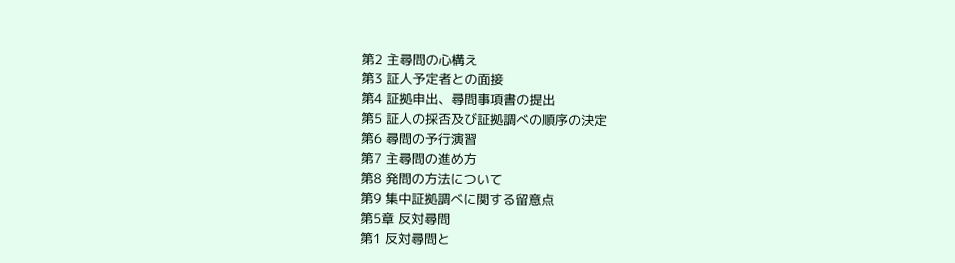第2 主尋問の心構え
第3 証人予定者との面接
第4 証拠申出、尋問事項書の提出
第5 証人の採否及び証拠調べの順序の決定
第6 尋問の予行演習
第7 主尋問の進め方
第8 発問の方法について
第9 集中証拠調べに関する留意点
第5章 反対尋問
第1 反対尋問と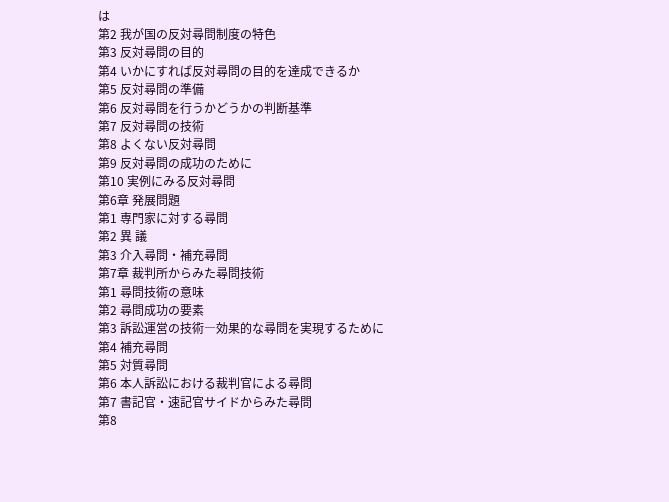は
第2 我が国の反対尋問制度の特色
第3 反対尋問の目的
第4 いかにすれば反対尋問の目的を達成できるか
第5 反対尋問の準備
第6 反対尋問を行うかどうかの判断基準
第7 反対尋問の技術
第8 よくない反対尋問
第9 反対尋問の成功のために
第10 実例にみる反対尋問
第6章 発展問題
第1 専門家に対する尋問
第2 異 議
第3 介入尋問・補充尋問
第7章 裁判所からみた尋問技術
第1 尋問技術の意味
第2 尋問成功の要素
第3 訴訟運営の技術―効果的な尋問を実現するために
第4 補充尋問
第5 対質尋問
第6 本人訴訟における裁判官による尋問
第7 書記官・速記官サイドからみた尋問
第8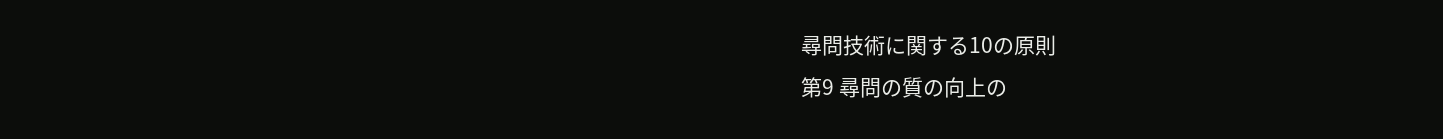尋問技術に関する10の原則
第9 尋問の質の向上の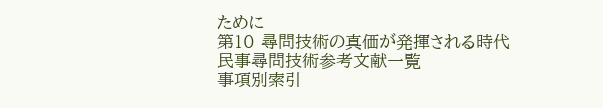ために
第10 尋問技術の真価が発揮される時代
民事尋問技術参考文献一覧
事項別索引